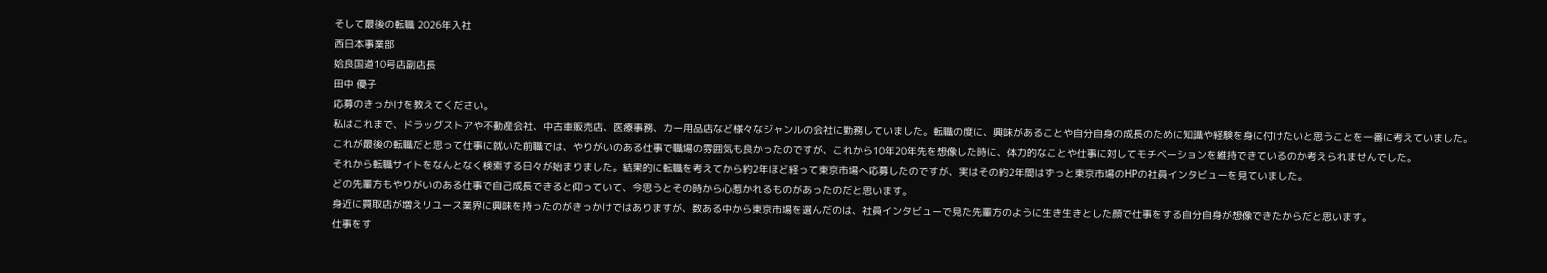そして最後の転職 2026年入社
西日本事業部
姶良国道10号店副店長
田中 優子
応募のきっかけを教えてください。
私はこれまで、ドラッグストアや不動産会社、中古車販売店、医療事務、カー用品店など様々なジャンルの会社に勤務していました。転職の度に、興味があることや自分自身の成長のために知識や経験を身に付けたいと思うことを一番に考えていました。
これが最後の転職だと思って仕事に就いた前職では、やりがいのある仕事で職場の雰囲気も良かったのですが、これから10年20年先を想像した時に、体力的なことや仕事に対してモチベーションを維持できているのか考えられませんでした。
それから転職サイトをなんとなく検索する日々が始まりました。結果的に転職を考えてから約2年ほど経って東京市場へ応募したのですが、実はその約2年間はずっと東京市場のHPの社員インタビューを見ていました。
どの先輩方もやりがいのある仕事で自己成長できると仰っていて、今思うとその時から心惹かれるものがあったのだと思います。
身近に買取店が増えリユース業界に興味を持ったのがきっかけではありますが、数ある中から東京市場を選んだのは、社員インタビューで見た先輩方のように生き生きとした顔で仕事をする自分自身が想像できたからだと思います。
仕事をす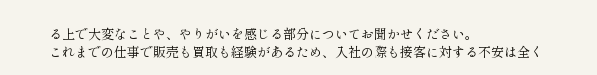る上で大変なことや、やりがいを感じる部分についてお聞かせください。
これまでの仕事で販売も買取も経験があるため、入社の際も接客に対する不安は全く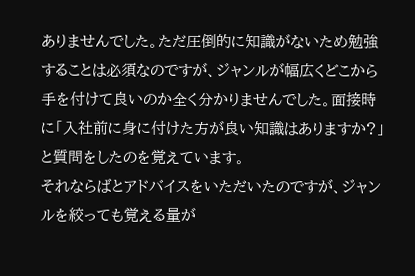ありませんでした。ただ圧倒的に知識がないため勉強することは必須なのですが、ジャンルが幅広くどこから手を付けて良いのか全く分かりませんでした。面接時に「入社前に身に付けた方が良い知識はありますか?」と質問をしたのを覚えています。
それならばとアドバイスをいただいたのですが、ジャンルを絞っても覚える量が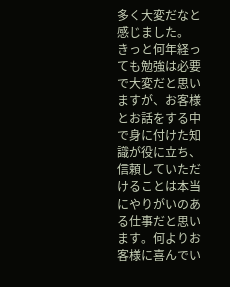多く大変だなと感じました。
きっと何年経っても勉強は必要で大変だと思いますが、お客様とお話をする中で身に付けた知識が役に立ち、信頼していただけることは本当にやりがいのある仕事だと思います。何よりお客様に喜んでい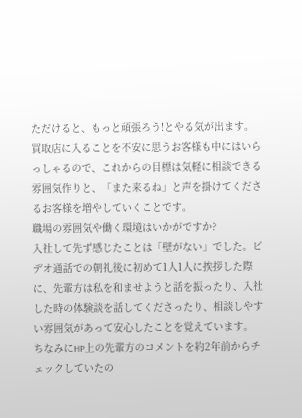ただけると、もっと頑張ろう!とやる気が出ます。
買取店に入ることを不安に思うお客様も中にはいらっしゃるので、これからの目標は気軽に相談できる雰囲気作りと、「また来るね」と声を掛けてくださるお客様を増やしていくことです。
職場の雰囲気や働く環境はいかがですか?
入社して先ず感じたことは「壁がない」でした。ビデオ通話での朝礼後に初めて1人1人に挨拶した際に、先輩方は私を和ませようと話を振ったり、入社した時の体験談を話してくださったり、相談しやすい雰囲気があって安心したことを覚えています。
ちなみにHP上の先輩方のコメントを約2年前からチェックしていたの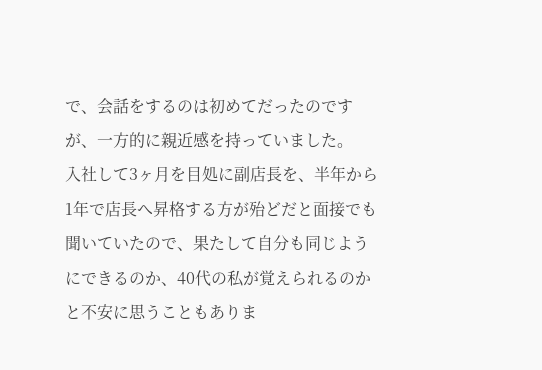で、会話をするのは初めてだったのですが、一方的に親近感を持っていました。
入社して3ヶ月を目処に副店長を、半年から1年で店長へ昇格する方が殆どだと面接でも聞いていたので、果たして自分も同じようにできるのか、40代の私が覚えられるのかと不安に思うこともありま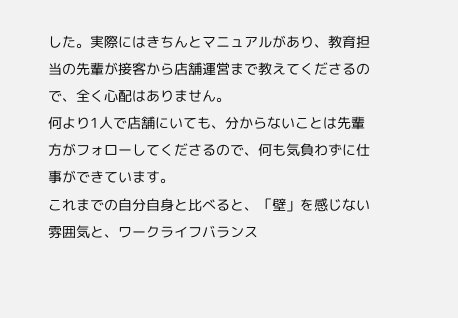した。実際にはきちんとマニュアルがあり、教育担当の先輩が接客から店舗運営まで教えてくださるので、全く心配はありません。
何より1人で店舗にいても、分からないことは先輩方がフォローしてくださるので、何も気負わずに仕事ができています。
これまでの自分自身と比べると、「壁」を感じない雰囲気と、ワークライフバランス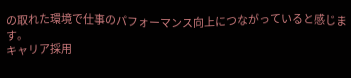の取れた環境で仕事のパフォーマンス向上につながっていると感じます。
キャリア採用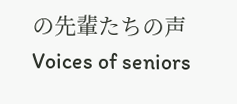の先輩たちの声
Voices of seniors